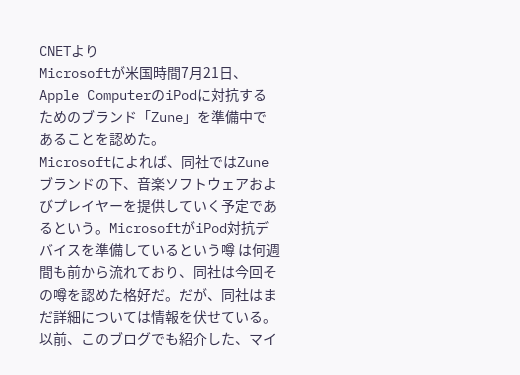CNETより
Microsoftが米国時間7月21日、Apple ComputerのiPodに対抗するためのブランド「Zune」を準備中であることを認めた。
Microsoftによれば、同社ではZuneブランドの下、音楽ソフトウェアおよびプレイヤーを提供していく予定であるという。MicrosoftがiPod対抗デバイスを準備しているという噂 は何週間も前から流れており、同社は今回その噂を認めた格好だ。だが、同社はまだ詳細については情報を伏せている。
以前、このブログでも紹介した、マイ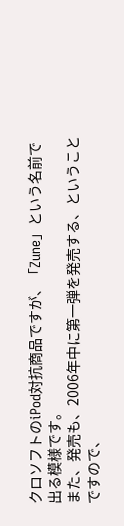クロソフトのiPod対抗商品ですが、「Zune」という名前で出る模様です。
また、発売も、2006年中に第一弾を発売する、ということですので、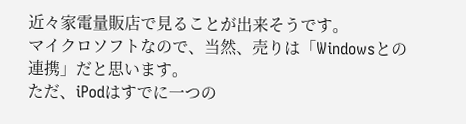近々家電量販店で見ることが出来そうです。
マイクロソフトなので、当然、売りは「Windowsとの連携」だと思います。
ただ、iPodはすでに一つの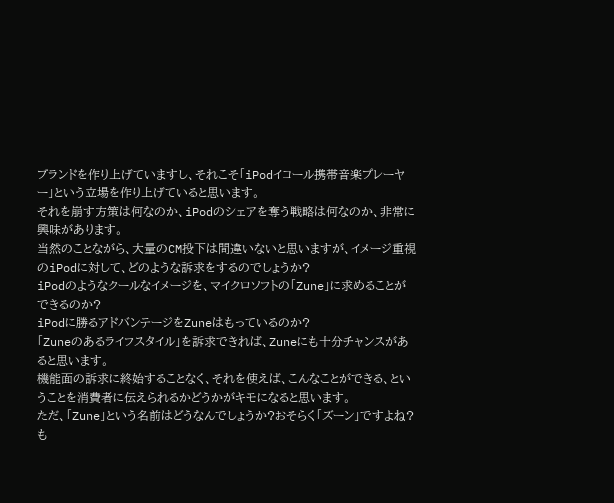ブランドを作り上げていますし、それこそ「iPodイコール携帯音楽プレーヤー」という立場を作り上げていると思います。
それを崩す方策は何なのか、iPodのシェアを奪う戦略は何なのか、非常に興味があります。
当然のことながら、大量のCM投下は間違いないと思いますが、イメージ重視のiPodに対して、どのような訴求をするのでしょうか?
iPodのようなクールなイメージを、マイクロソフトの「Zune」に求めることができるのか?
iPodに勝るアドバンテージをZuneはもっているのか?
「Zuneのあるライフスタイル」を訴求できれば、Zuneにも十分チャンスがあると思います。
機能面の訴求に終始することなく、それを使えば、こんなことができる、ということを消費者に伝えられるかどうかがキモになると思います。
ただ、「Zune」という名前はどうなんでしょうか?おそらく「ズーン」ですよね?
も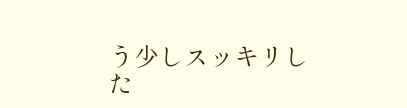う少しスッキリした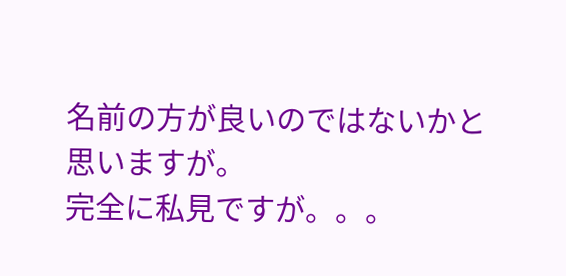名前の方が良いのではないかと思いますが。
完全に私見ですが。。。